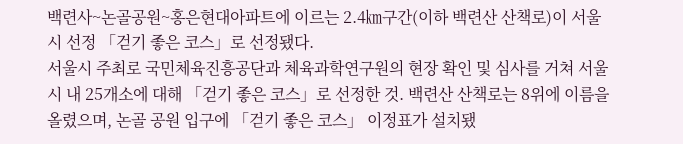백련사~논골공원~홍은현대아파트에 이르는 2.4㎞구간(이하 백련산 산책로)이 서울시 선정 「걷기 좋은 코스」로 선정됐다.
서울시 주최로 국민체육진흥공단과 체육과학연구원의 현장 확인 및 심사를 거쳐 서울시 내 25개소에 대해 「걷기 좋은 코스」로 선정한 것. 백련산 산책로는 8위에 이름을 올렸으며, 논골 공원 입구에 「걷기 좋은 코스」 이정표가 설치됐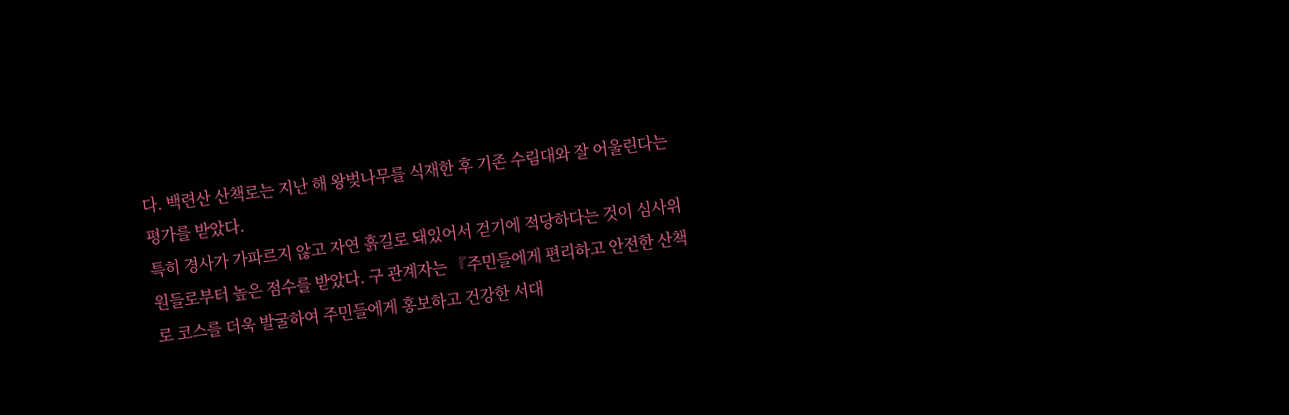다. 백련산 산책로는 지난 해 왕벚나무를 식재한 후 기존 수림대와 잘 어울린다는 평가를 받았다.
특히 경사가 가파르지 않고 자연 흙길로 돼있어서 걷기에 적당하다는 것이 심사위원들로부터 높은 점수를 받았다. 구 관계자는 『주민들에게 편리하고 안전한 산책로 코스를 더욱 발굴하여 주민들에게 홍보하고 건강한 서대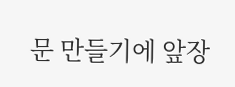문 만들기에 앞장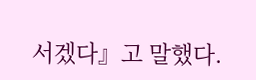서겠다』고 말했다.